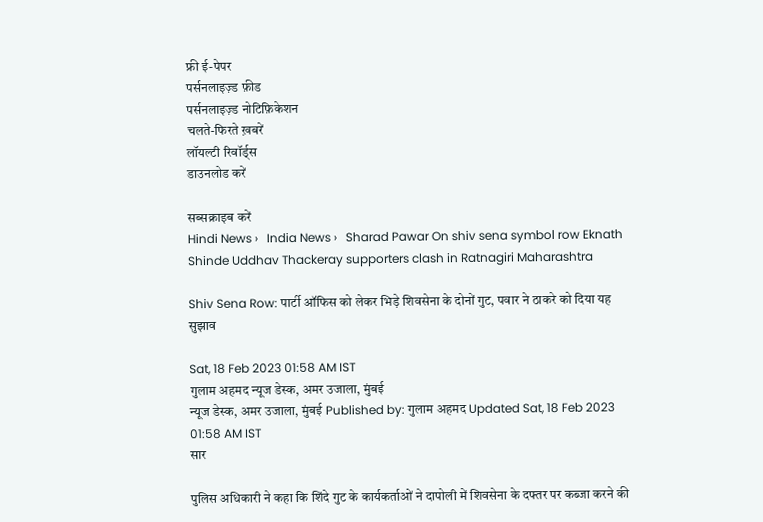फ्री ई-पेपर
पर्सनलाइज़्ड फ़ीड
पर्सनलाइज़्ड नोटिफ़िकेशन
चलते-फिरते ख़बरें
लॉयल्टी रिवॉर्ड्स
डाउनलोड करें

सब्सक्राइब करें
Hindi News ›   India News ›   Sharad Pawar On shiv sena symbol row Eknath Shinde Uddhav Thackeray supporters clash in Ratnagiri Maharashtra

Shiv Sena Row: पार्टी ऑफिस को लेकर भिड़े शिवसेना के दोनों गुट, पवार ने ठाकरे को दिया यह सुझाव

Sat, 18 Feb 2023 01:58 AM IST
गुलाम अहमद न्यूज डेस्क, अमर उजाला, मुंबई
न्यूज डेस्क, अमर उजाला, मुंबई Published by: गुलाम अहमद Updated Sat, 18 Feb 2023 01:58 AM IST
सार

पुलिस अधिकारी ने कहा कि शिंदे गुट के कार्यकर्ताओं ने दापोली में शिवसेना के दफ्तर पर कब्जा करने की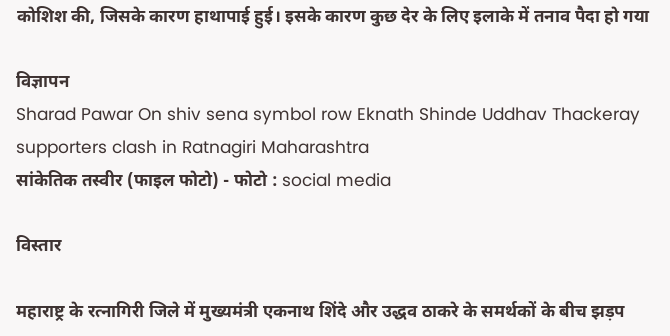कोशिश की, जिसके कारण हाथापाई हुई। इसके कारण कुछ देर के लिए इलाके में तनाव पैदा हो गया

विज्ञापन
Sharad Pawar On shiv sena symbol row Eknath Shinde Uddhav Thackeray supporters clash in Ratnagiri Maharashtra
सांकेतिक तस्वीर (फाइल फोटो) - फोटो : social media

विस्तार

महाराष्ट्र के रत्नागिरी जिले में मुख्यमंत्री एकनाथ शिंदे और उद्धव ठाकरे के समर्थकों के बीच झड़प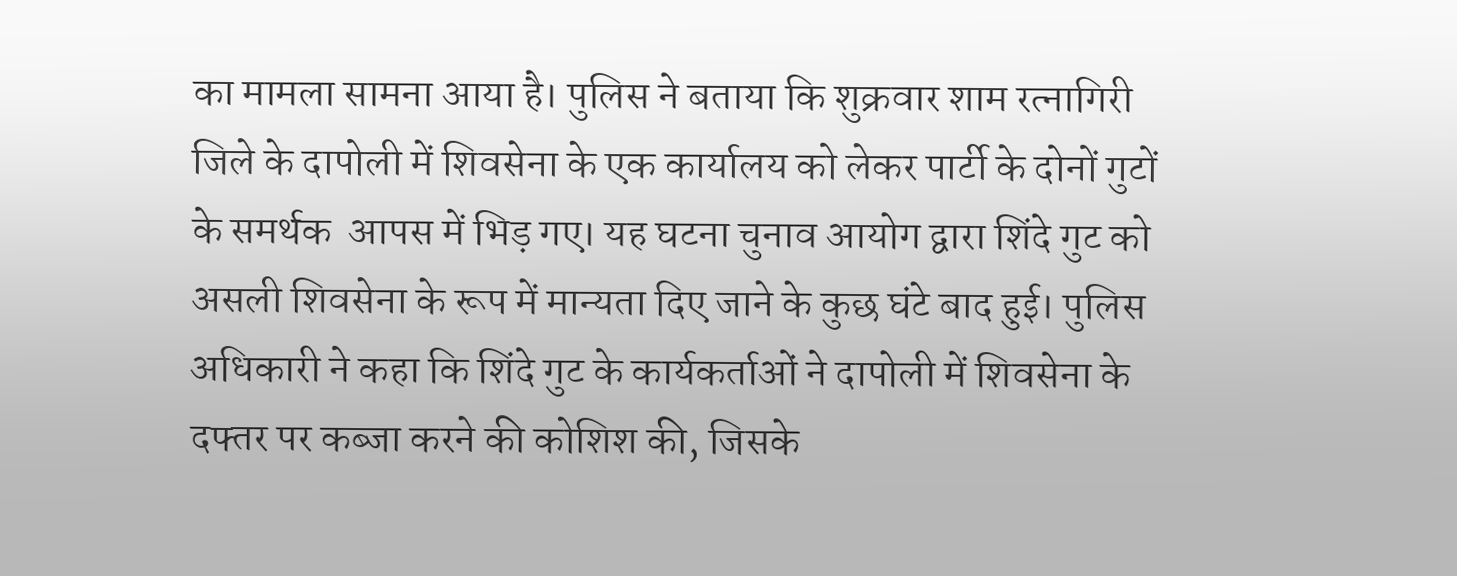का मामला सामना आया है। पुलिस ने बताया कि शुक्रवार शाम रत्नागिरी जिले के दापोली में शिवसेना के एक कार्यालय को लेकर पार्टी के दोनों गुटों के समर्थक  आपस में भिड़ गए। यह घटना चुनाव आयोग द्वारा शिंदे गुट को असली शिवसेना के रूप में मान्यता दिए जाने के कुछ घंटे बाद हुई। पुलिस अधिकारी ने कहा कि शिंदे गुट के कार्यकर्ताओं ने दापोली में शिवसेना के दफ्तर पर कब्जा करने की कोशिश की, जिसके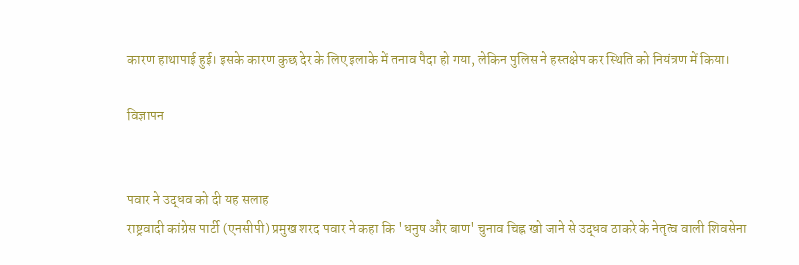कारण हाथापाई हुई। इसके कारण कुछ देर के लिए इलाके में तनाव पैदा हो गया, लेकिन पुलिस ने हस्तक्षेप कर स्थिति को नियंत्रण में किया।

विज्ञापन


पवार ने उद्धव को दी यह सलाह
राष्ट्रवादी कांग्रेस पार्टी (एनसीपी) प्रमुख शरद पवार ने कहा कि 'धनुष और बाण' चुनाव चिह्न खो जाने से उद्धव ठाकरे के नेतृत्व वाली शिवसेना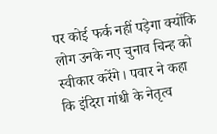पर कोई फर्क नहीं पड़ेगा क्योंकि लोग उनके नए चुनाव चिन्ह को स्वीकार करेंगे। पवार ने कहा कि इंदिरा गांधी के नेतृत्व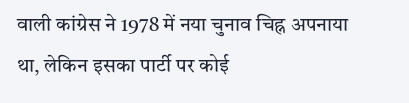वाली कांग्रेस ने 1978 में नया चुनाव चिह्न अपनाया था, लेकिन इसका पार्टी पर कोई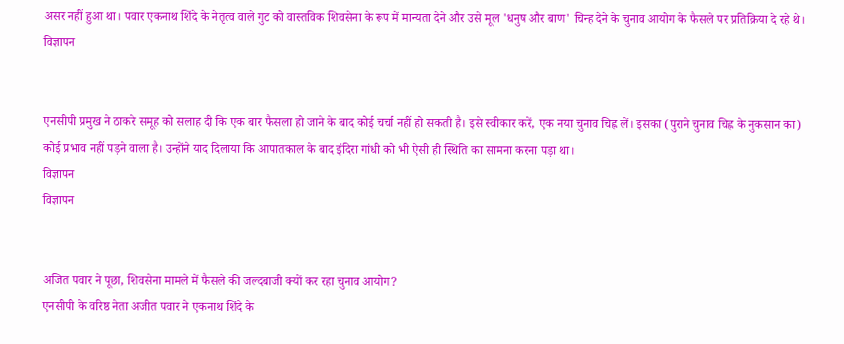असर नहीं हुआ था। पवार एकनाथ शिंदे के नेतृत्व वाले गुट को वास्तविक शिवसेना के रूप में मान्यता देने और उसे मूल 'धनुष और बाण' चिन्ह देने के चुनाव आयोग के फैसले पर प्रतिक्रिया दे रहे थे।
विज्ञापन


एनसीपी प्रमुख ने ठाकरे समूह को सलाह दी कि एक बार फैसला हो जाने के बाद कोई चर्चा नहीं हो सकती है। इसे स्वीकार करें, एक नया चुनाव चिह्न लें। इसका (पुराने चुनाव चिह्न के नुकसान का) कोई प्रभाव नहीं पड़ने वाला है। उन्होंने याद दिलाया कि आपातकाल के बाद इंदिरा गांधी को भी ऐसी ही स्थिति का सामना करना पड़ा था।
विज्ञापन
विज्ञापन


अजित पवार ने पूछा, शिवसेना मामले में फैसले की जल्दबाजी क्यों कर रहा चुनाव आयोग?
एनसीपी के वरिष्ठ नेता अजीत पवार ने एकनाथ शिंदे के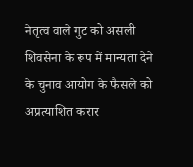नेतृत्व वाले गुट को असली शिवसेना के रूप में मान्यता देने के चुनाव आयोग के फैसले को अप्रत्याशित करार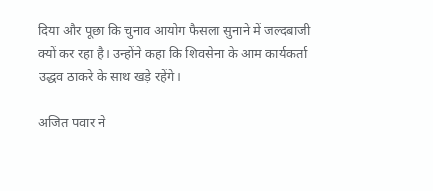दिया और पूछा कि चुनाव आयोग फैसला सुनाने में जल्दबाजी क्यों कर रहा है। उन्होंने कहा कि शिवसेना के आम कार्यकर्ता उद्धव ठाकरे के साथ खड़े रहेंगे।

अजित पवार ने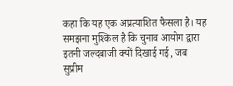कहा कि यह एक अप्रत्याशित फैसला है। यह समझना मुश्किल है कि चुनाव आयोग द्वारा इतनी जल्दबाजी क्यों दिखाई गई, जब सुप्रीम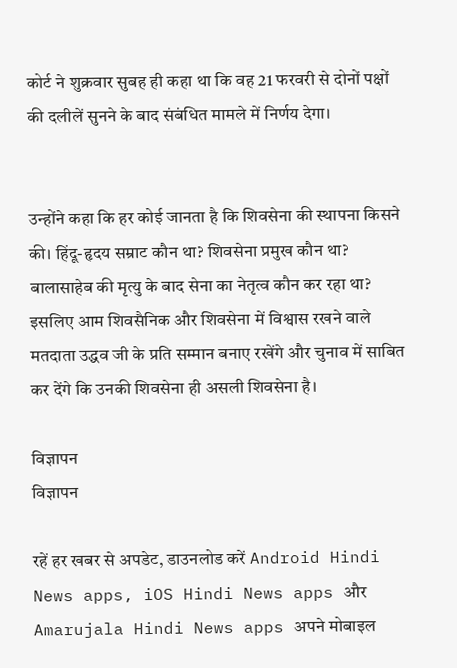कोर्ट ने शुक्रवार सुबह ही कहा था कि वह 21 फरवरी से दोनों पक्षों की दलीलें सुनने के बाद संबंधित मामले में निर्णय देगा।


उन्होंने कहा कि हर कोई जानता है कि शिवसेना की स्थापना किसने की। हिंदू-हृदय सम्राट कौन था? शिवसेना प्रमुख कौन था? बालासाहेब की मृत्यु के बाद सेना का नेतृत्व कौन कर रहा था? इसलिए आम शिवसैनिक और शिवसेना में विश्वास रखने वाले मतदाता उद्धव जी के प्रति सम्मान बनाए रखेंगे और चुनाव में साबित कर देंगे कि उनकी शिवसेना ही असली शिवसेना है।

विज्ञापन
विज्ञापन

रहें हर खबर से अपडेट, डाउनलोड करें Android Hindi News apps, iOS Hindi News apps और Amarujala Hindi News apps अपने मोबाइल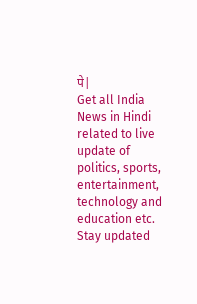पे|
Get all India News in Hindi related to live update of politics, sports, entertainment, technology and education etc. Stay updated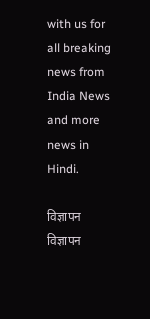with us for all breaking news from India News and more news in Hindi.

विज्ञापन
विज्ञापन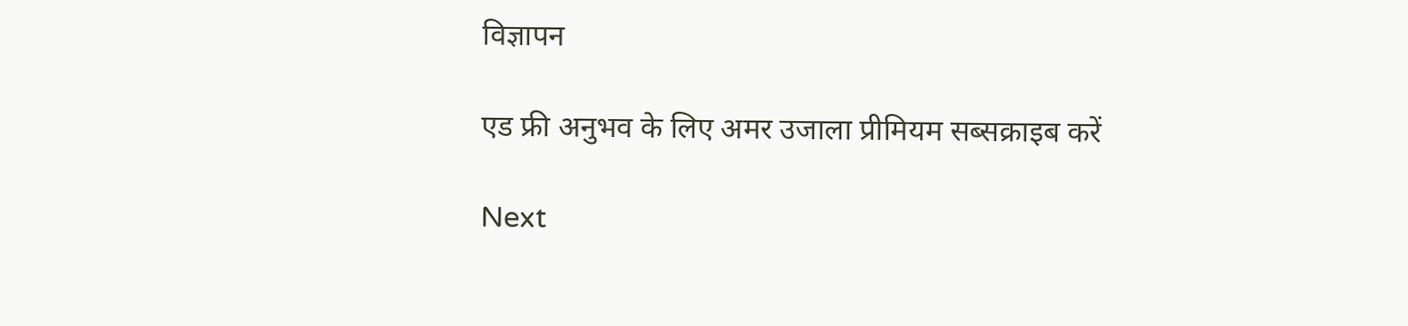विज्ञापन

एड फ्री अनुभव के लिए अमर उजाला प्रीमियम सब्सक्राइब करें

Next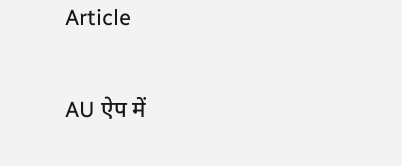Article

AU ऐप में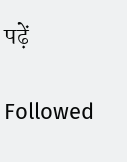पढ़ें

Followed